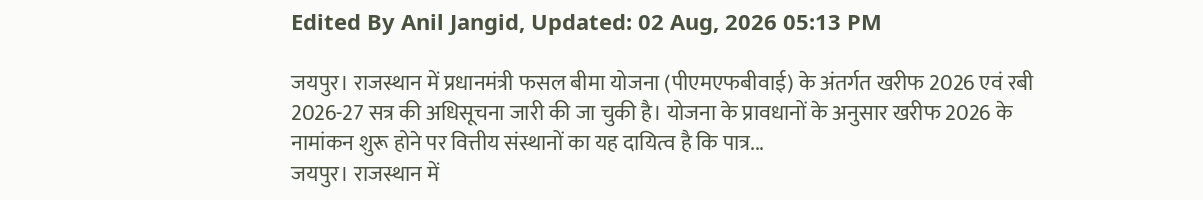Edited By Anil Jangid, Updated: 02 Aug, 2026 05:13 PM

जयपुर। राजस्थान में प्रधानमंत्री फसल बीमा योजना (पीएमएफबीवाई) के अंतर्गत खरीफ 2026 एवं रबी 2026-27 सत्र की अधिसूचना जारी की जा चुकी है। योजना के प्रावधानों के अनुसार खरीफ 2026 के नामांकन शुरू होने पर वित्तीय संस्थानों का यह दायित्व है कि पात्र...
जयपुर। राजस्थान में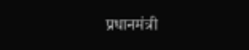प्रधानमंत्री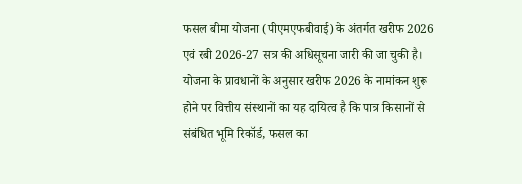फसल बीमा योजना (पीएमएफबीवाई) के अंतर्गत खरीफ 2026 एवं रबी 2026-27 सत्र की अधिसूचना जारी की जा चुकी है। योजना के प्रावधानों के अनुसार खरीफ 2026 के नामांकन शुरू होने पर वित्तीय संस्थानों का यह दायित्व है कि पात्र किसानों से संबंधित भूमि रिकॉर्ड, फसल का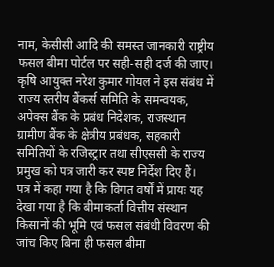नाम, केसीसी आदि की समस्त जानकारी राष्ट्रीय फसल बीमा पोर्टल पर सही-सही दर्ज की जाए।
कृषि आयुक्त नरेश कुमार गोयल ने इस संबंध में राज्य स्तरीय बैंकर्स समिति के समन्वयक, अपेक्स बैंक के प्रबंध निदेशक, राजस्थान ग्रामीण बैंक के क्षेत्रीय प्रबंधक, सहकारी समितियों के रजिस्ट्रार तथा सीएससी के राज्य प्रमुख को पत्र जारी कर स्पष्ट निर्देश दिए हैं।
पत्र में कहा गया है कि विगत वर्षों में प्रायः यह देखा गया है कि बीमाकर्ता वित्तीय संस्थान किसानों की भूमि एवं फसल संबंधी विवरण की जांच किए बिना ही फसल बीमा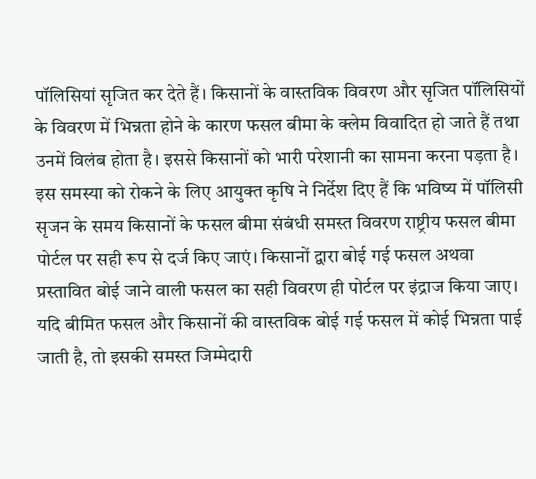पॉलिसियां सृजित कर देते हैं। किसानों के वास्तविक विवरण और सृजित पॉलिसियों के विवरण में भिन्नता होने के कारण फसल बीमा के क्लेम विवादित हो जाते हैं तथा उनमें विलंब होता है। इससे किसानों को भारी परेशानी का सामना करना पड़ता है।
इस समस्या को रोकने के लिए आयुक्त कृषि ने निर्देश दिए हैं कि भविष्य में पॉलिसी सृजन के समय किसानों के फसल बीमा संबंधी समस्त विवरण राष्ट्रीय फसल बीमा पोर्टल पर सही रूप से दर्ज किए जाएं। किसानों द्वारा बोई गई फसल अथवा प्रस्तावित बोई जाने वाली फसल का सही विवरण ही पोर्टल पर इंद्राज किया जाए। यदि बीमित फसल और किसानों की वास्तविक बोई गई फसल में कोई भिन्नता पाई जाती है, तो इसकी समस्त जिम्मेदारी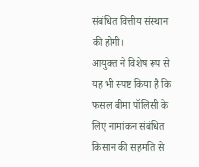संबंधित वित्तीय संस्थान की होगी।
आयुक्त ने विशेष रूप से यह भी स्पष्ट किया है कि फसल बीमा पॉलिसी के लिए नामांकन संबंधित किसान की सहमति से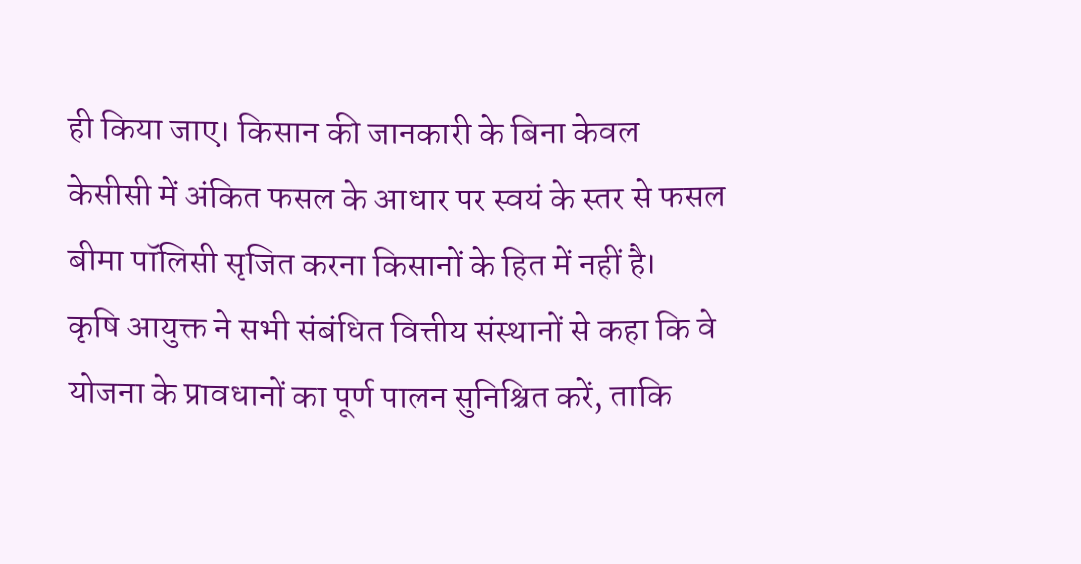ही किया जाए। किसान की जानकारी के बिना केवल केसीसी में अंकित फसल के आधार पर स्वयं के स्तर से फसल बीमा पॉलिसी सृजित करना किसानों के हित में नहीं है।
कृषि आयुक्त ने सभी संबंधित वित्तीय संस्थानों से कहा कि वे योजना के प्रावधानों का पूर्ण पालन सुनिश्चित करें, ताकि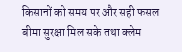किसानों को समय पर और सही फसल बीमा सुरक्षा मिल सके तथा क्लेम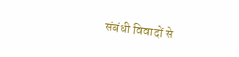संबंधी विवादों से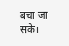बचा जा सके।